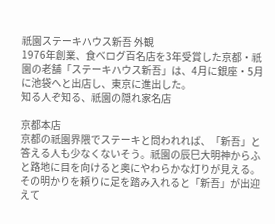祇園ステーキハウス新吾 外観
1976年創業、食べログ百名店を3年受賞した京都・祇園の老舗「ステーキハウス新吾」は、4月に銀座・5月に池袋へと出店し、東京に進出した。
知る人ぞ知る、祇園の隠れ家名店

京都本店
京都の祇園界隈でステーキと問われれば、「新吾」と答える人も少なくないそう。祇園の辰巳大明神からふと路地に目を向けると奥にやわらかな灯りが見える。
その明かりを頼りに足を踏み入れると「新吾」が出迎えて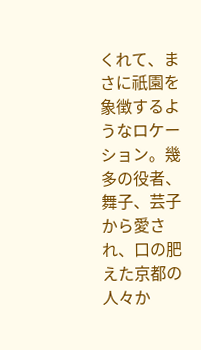くれて、まさに祇園を象徴するようなロケーション。幾多の役者、舞子、芸子から愛され、口の肥えた京都の人々か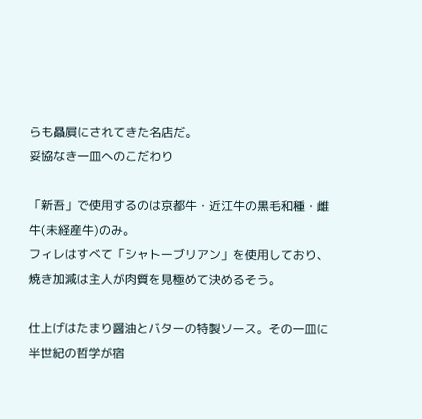らも贔屓にされてきた名店だ。
妥協なき一皿へのこだわり

「新吾」で使用するのは京都牛・近江牛の黒毛和種・雌牛(未経産牛)のみ。
フィレはすべて「シャトーブリアン」を使用しており、焼き加減は主人が肉質を見極めて決めるそう。

仕上げはたまり醤油とバターの特製ソース。その一皿に半世紀の哲学が宿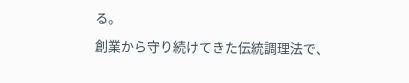る。
創業から守り続けてきた伝統調理法で、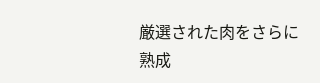厳選された肉をさらに熟成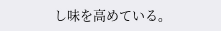し味を高めている。